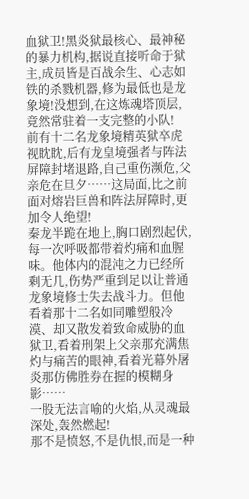血狱卫!黑炎狱最核心、最神秘的暴力机构,据说直接听命于狱主,成员皆是百战余生、心志如铁的杀戮机器,修为最低也是龙象境!没想到,在这炼魂塔顶层,竟然常驻着一支完整的小队!
前有十二名龙象境精英狱卒虎视眈眈,后有龙皇境强者与阵法屏障封堵退路,自己重伤濒危,父亲危在旦夕……这局面,比之前面对熔岩巨兽和阵法屏障时,更加令人绝望!
秦龙半跪在地上,胸口剧烈起伏,每一次呼吸都带着灼痛和血腥味。他体内的混沌之力已经所剩无几,伤势严重到足以让普通龙象境修士失去战斗力。但他看着那十二名如同雕塑般冷漠、却又散发着致命威胁的血狱卫,看着刑架上父亲那充满焦灼与痛苦的眼神,看着光幕外屠炎那仿佛胜券在握的模糊身影……
一股无法言喻的火焰,从灵魂最深处,轰然燃起!
那不是愤怒,不是仇恨,而是一种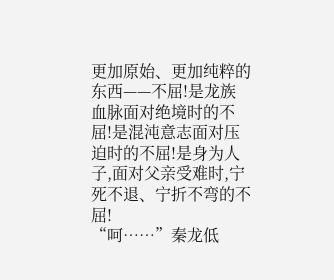更加原始、更加纯粹的东西——不屈!是龙族血脉面对绝境时的不屈!是混沌意志面对压迫时的不屈!是身为人子,面对父亲受难时,宁死不退、宁折不弯的不屈!
“呵……”秦龙低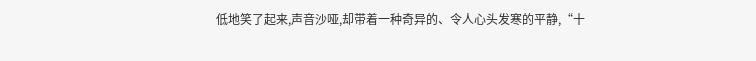低地笑了起来,声音沙哑,却带着一种奇异的、令人心头发寒的平静,“十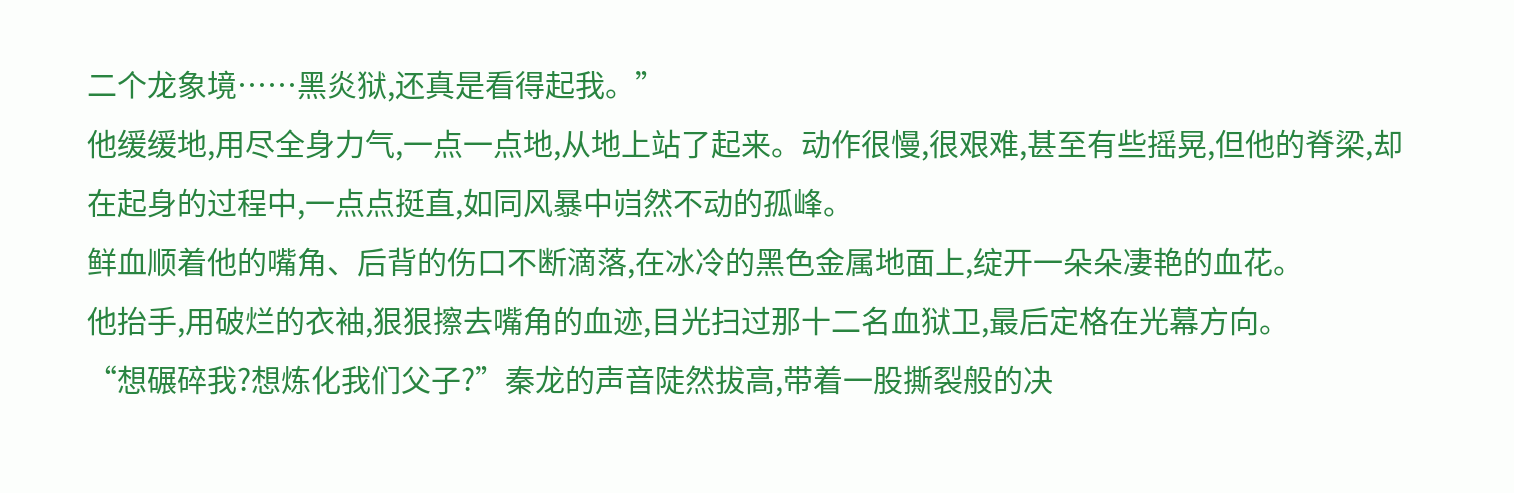二个龙象境……黑炎狱,还真是看得起我。”
他缓缓地,用尽全身力气,一点一点地,从地上站了起来。动作很慢,很艰难,甚至有些摇晃,但他的脊梁,却在起身的过程中,一点点挺直,如同风暴中岿然不动的孤峰。
鲜血顺着他的嘴角、后背的伤口不断滴落,在冰冷的黑色金属地面上,绽开一朵朵凄艳的血花。
他抬手,用破烂的衣袖,狠狠擦去嘴角的血迹,目光扫过那十二名血狱卫,最后定格在光幕方向。
“想碾碎我?想炼化我们父子?”秦龙的声音陡然拔高,带着一股撕裂般的决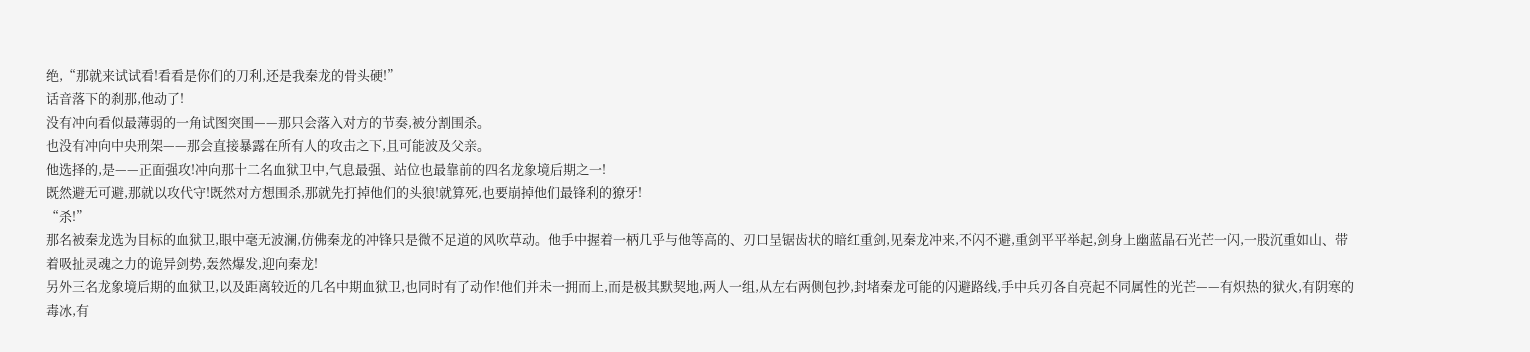绝,“那就来试试看!看看是你们的刀利,还是我秦龙的骨头硬!”
话音落下的刹那,他动了!
没有冲向看似最薄弱的一角试图突围——那只会落入对方的节奏,被分割围杀。
也没有冲向中央刑架——那会直接暴露在所有人的攻击之下,且可能波及父亲。
他选择的,是——正面强攻!冲向那十二名血狱卫中,气息最强、站位也最靠前的四名龙象境后期之一!
既然避无可避,那就以攻代守!既然对方想围杀,那就先打掉他们的头狼!就算死,也要崩掉他们最锋利的獠牙!
“杀!”
那名被秦龙选为目标的血狱卫,眼中毫无波澜,仿佛秦龙的冲锋只是微不足道的风吹草动。他手中握着一柄几乎与他等高的、刃口呈锯齿状的暗红重剑,见秦龙冲来,不闪不避,重剑平平举起,剑身上幽蓝晶石光芒一闪,一股沉重如山、带着吸扯灵魂之力的诡异剑势,轰然爆发,迎向秦龙!
另外三名龙象境后期的血狱卫,以及距离较近的几名中期血狱卫,也同时有了动作!他们并未一拥而上,而是极其默契地,两人一组,从左右两侧包抄,封堵秦龙可能的闪避路线,手中兵刃各自亮起不同属性的光芒——有炽热的狱火,有阴寒的毒冰,有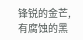锋锐的金芒,有腐蚀的黑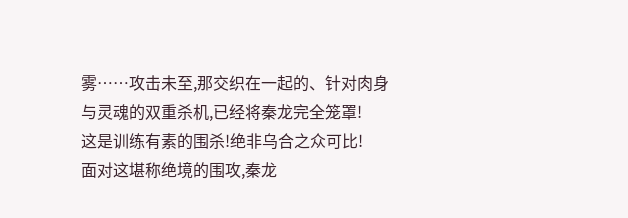雾……攻击未至,那交织在一起的、针对肉身与灵魂的双重杀机,已经将秦龙完全笼罩!
这是训练有素的围杀!绝非乌合之众可比!
面对这堪称绝境的围攻,秦龙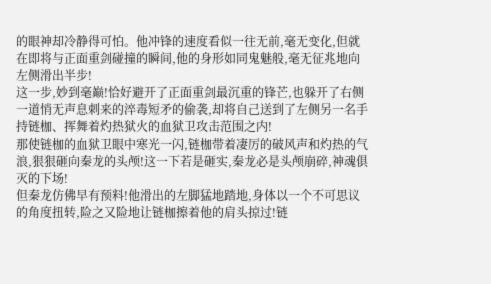的眼神却冷静得可怕。他冲锋的速度看似一往无前,毫无变化,但就在即将与正面重剑碰撞的瞬间,他的身形如同鬼魅般,毫无征兆地向左侧滑出半步!
这一步,妙到毫巅!恰好避开了正面重剑最沉重的锋芒,也躲开了右侧一道悄无声息刺来的淬毒短矛的偷袭,却将自己送到了左侧另一名手持链枷、挥舞着灼热狱火的血狱卫攻击范围之内!
那使链枷的血狱卫眼中寒光一闪,链枷带着凄厉的破风声和灼热的气浪,狠狠砸向秦龙的头颅!这一下若是砸实,秦龙必是头颅崩碎,神魂俱灭的下场!
但秦龙仿佛早有预料!他滑出的左脚猛地踏地,身体以一个不可思议的角度扭转,险之又险地让链枷擦着他的肩头掠过!链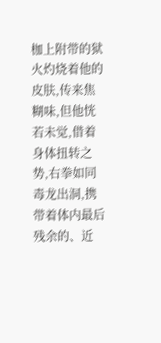枷上附带的狱火灼烧着他的皮肤,传来焦糊味,但他恍若未觉,借着身体扭转之势,右拳如同毒龙出洞,携带着体内最后残余的、近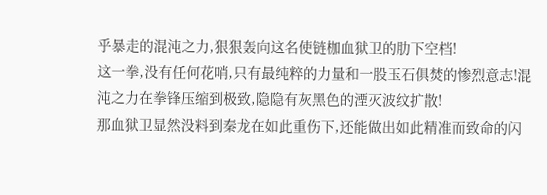乎暴走的混沌之力,狠狠轰向这名使链枷血狱卫的肋下空档!
这一拳,没有任何花哨,只有最纯粹的力量和一股玉石俱焚的惨烈意志!混沌之力在拳锋压缩到极致,隐隐有灰黑色的湮灭波纹扩散!
那血狱卫显然没料到秦龙在如此重伤下,还能做出如此精准而致命的闪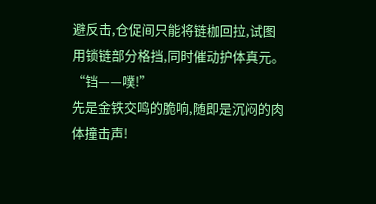避反击,仓促间只能将链枷回拉,试图用锁链部分格挡,同时催动护体真元。
“铛——噗!”
先是金铁交鸣的脆响,随即是沉闷的肉体撞击声!